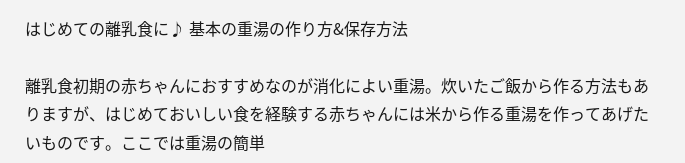はじめての離乳食に♪ 基本の重湯の作り方&保存方法

離乳食初期の赤ちゃんにおすすめなのが消化によい重湯。炊いたご飯から作る方法もありますが、はじめておいしい食を経験する赤ちゃんには米から作る重湯を作ってあげたいものです。ここでは重湯の簡単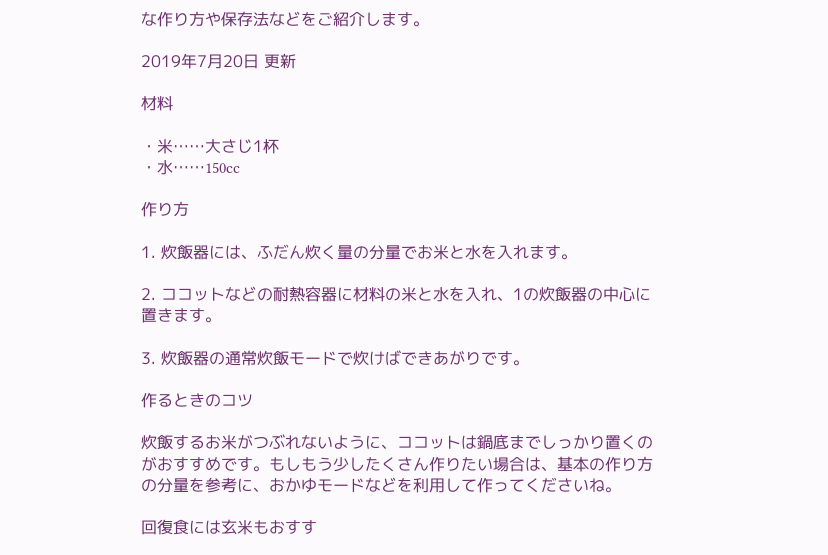な作り方や保存法などをご紹介します。

2019年7月20日 更新

材料

・米……大さじ1杯
・水……150cc

作り方

1. 炊飯器には、ふだん炊く量の分量でお米と水を入れます。

2. ココットなどの耐熱容器に材料の米と水を入れ、1の炊飯器の中心に置きます。

3. 炊飯器の通常炊飯モードで炊けばできあがりです。

作るときのコツ

炊飯するお米がつぶれないように、ココットは鍋底までしっかり置くのがおすすめです。もしもう少したくさん作りたい場合は、基本の作り方の分量を参考に、おかゆモードなどを利用して作ってくださいね。

回復食には玄米もおすす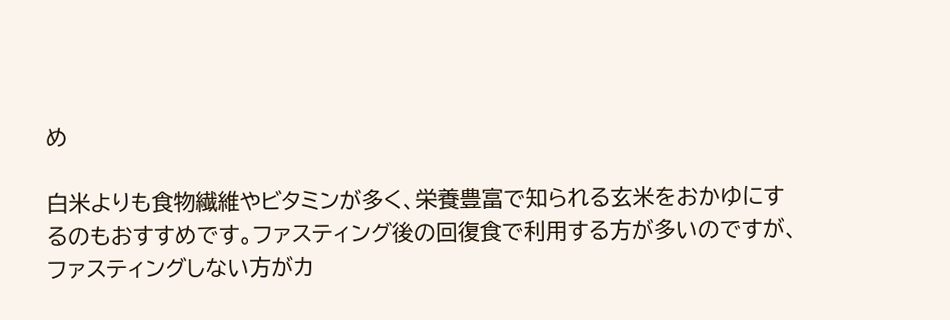め

白米よりも食物繊維やビタミンが多く、栄養豊富で知られる玄米をおかゆにするのもおすすめです。ファスティング後の回復食で利用する方が多いのですが、ファスティングしない方がカ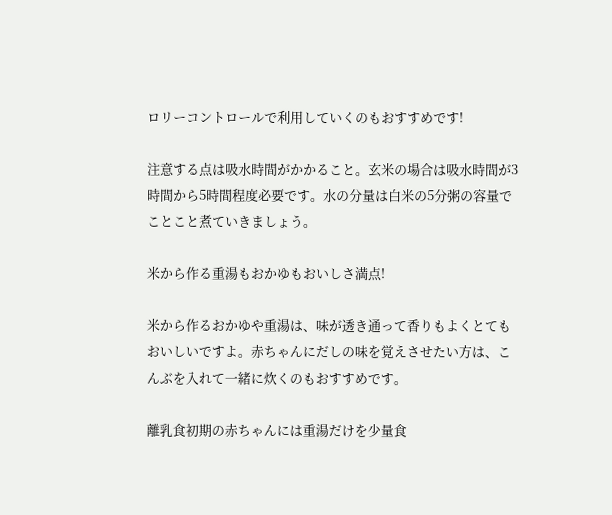ロリーコントロールで利用していくのもおすすめです!

注意する点は吸水時間がかかること。玄米の場合は吸水時間が3時間から5時間程度必要です。水の分量は白米の5分粥の容量でことこと煮ていきましょう。

米から作る重湯もおかゆもおいしさ満点!

米から作るおかゆや重湯は、味が透き通って香りもよくとてもおいしいですよ。赤ちゃんにだしの味を覚えさせたい方は、こんぶを入れて一緒に炊くのもおすすめです。

離乳食初期の赤ちゃんには重湯だけを少量食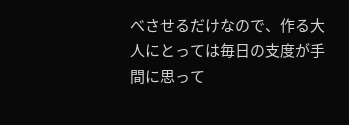べさせるだけなので、作る大人にとっては毎日の支度が手間に思って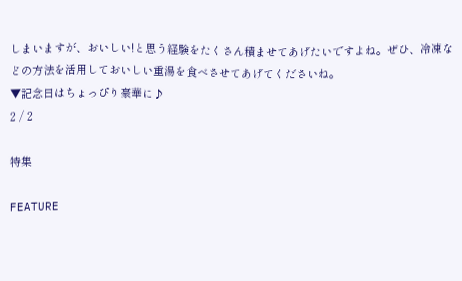しまいますが、おいしい!と思う経験をたくさん積ませてあげたいですよね。ぜひ、冷凍などの方法を活用しておいしい重湯を食べさせてあげてくださいね。
▼記念日はちょっぴり豪華に♪
2 / 2

特集

FEATURE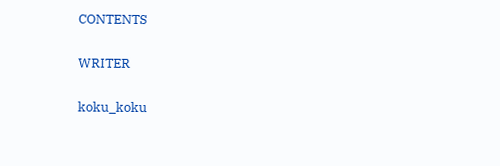CONTENTS

WRITER

koku_koku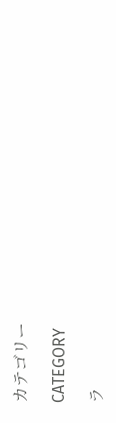カテゴリー

CATEGORY

ラ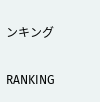ンキング

RANKING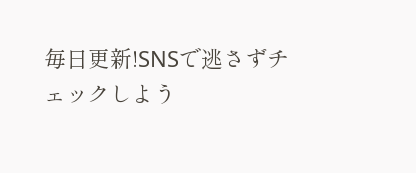毎日更新!SNSで逃さずチェックしよう